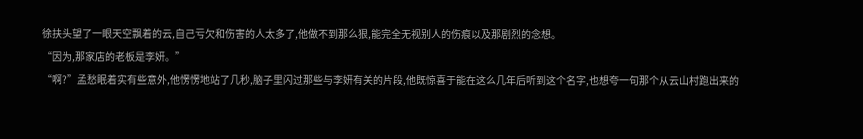徐扶头望了一眼天空飘着的云,自己亏欠和伤害的人太多了,他做不到那么狠,能完全无视别人的伤痕以及那剧烈的念想。
“因为,那家店的老板是李妍。”
“啊?”孟愁眠着实有些意外,他愣愣地站了几秒,脑子里闪过那些与李妍有关的片段,他既惊喜于能在这么几年后听到这个名字,也想夸一句那个从云山村跑出来的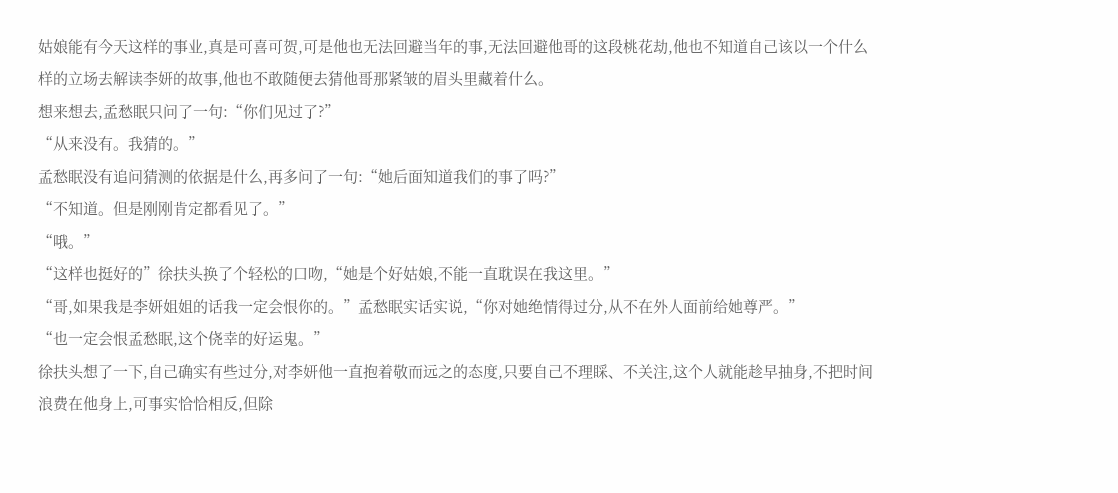姑娘能有今天这样的事业,真是可喜可贺,可是他也无法回避当年的事,无法回避他哥的这段桃花劫,他也不知道自己该以一个什么样的立场去解读李妍的故事,他也不敢随便去猜他哥那紧皱的眉头里藏着什么。
想来想去,孟愁眠只问了一句:“你们见过了?”
“从来没有。我猜的。”
孟愁眠没有追问猜测的依据是什么,再多问了一句:“她后面知道我们的事了吗?”
“不知道。但是刚刚肯定都看见了。”
“哦。”
“这样也挺好的”徐扶头换了个轻松的口吻,“她是个好姑娘,不能一直耽误在我这里。”
“哥,如果我是李妍姐姐的话我一定会恨你的。”孟愁眠实话实说,“你对她绝情得过分,从不在外人面前给她尊严。”
“也一定会恨孟愁眠,这个侥幸的好运鬼。”
徐扶头想了一下,自己确实有些过分,对李妍他一直抱着敬而远之的态度,只要自己不理睬、不关注,这个人就能趁早抽身,不把时间浪费在他身上,可事实恰恰相反,但除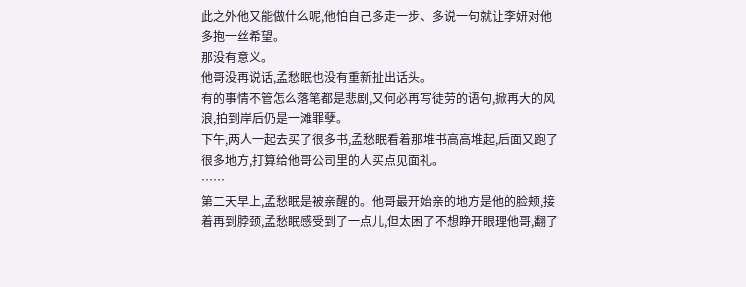此之外他又能做什么呢,他怕自己多走一步、多说一句就让李妍对他多抱一丝希望。
那没有意义。
他哥没再说话,孟愁眠也没有重新扯出话头。
有的事情不管怎么落笔都是悲剧,又何必再写徒劳的语句,掀再大的风浪,拍到岸后仍是一滩罪孽。
下午,两人一起去买了很多书,孟愁眠看着那堆书高高堆起,后面又跑了很多地方,打算给他哥公司里的人买点见面礼。
……
第二天早上,孟愁眠是被亲醒的。他哥最开始亲的地方是他的脸颊,接着再到脖颈,孟愁眠感受到了一点儿,但太困了不想睁开眼理他哥,翻了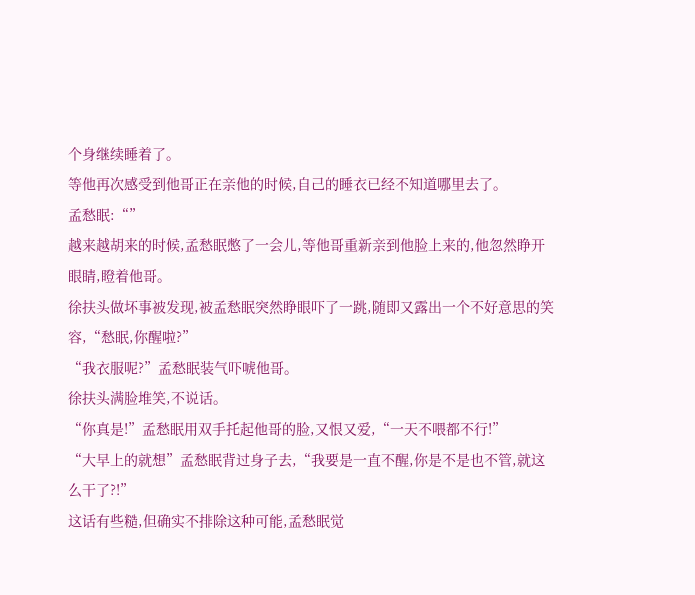个身继续睡着了。
等他再次感受到他哥正在亲他的时候,自己的睡衣已经不知道哪里去了。
孟愁眠:“”
越来越胡来的时候,孟愁眠憋了一会儿,等他哥重新亲到他脸上来的,他忽然睁开眼睛,瞪着他哥。
徐扶头做坏事被发现,被孟愁眠突然睁眼吓了一跳,随即又露出一个不好意思的笑容,“愁眠,你醒啦?”
“我衣服呢?”孟愁眠装气吓唬他哥。
徐扶头满脸堆笑,不说话。
“你真是!”孟愁眠用双手托起他哥的脸,又恨又爱,“一天不喂都不行!”
“大早上的就想”孟愁眠背过身子去,“我要是一直不醒,你是不是也不管,就这么干了?!”
这话有些糙,但确实不排除这种可能,孟愁眠觉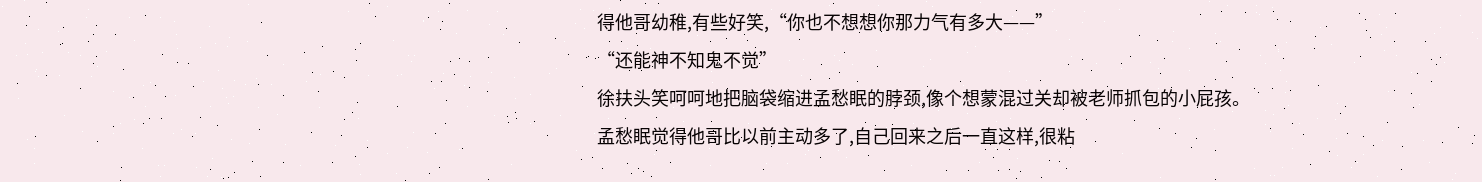得他哥幼稚,有些好笑,“你也不想想你那力气有多大——”
“还能神不知鬼不觉”
徐扶头笑呵呵地把脑袋缩进孟愁眠的脖颈,像个想蒙混过关却被老师抓包的小屁孩。
孟愁眠觉得他哥比以前主动多了,自己回来之后一直这样,很粘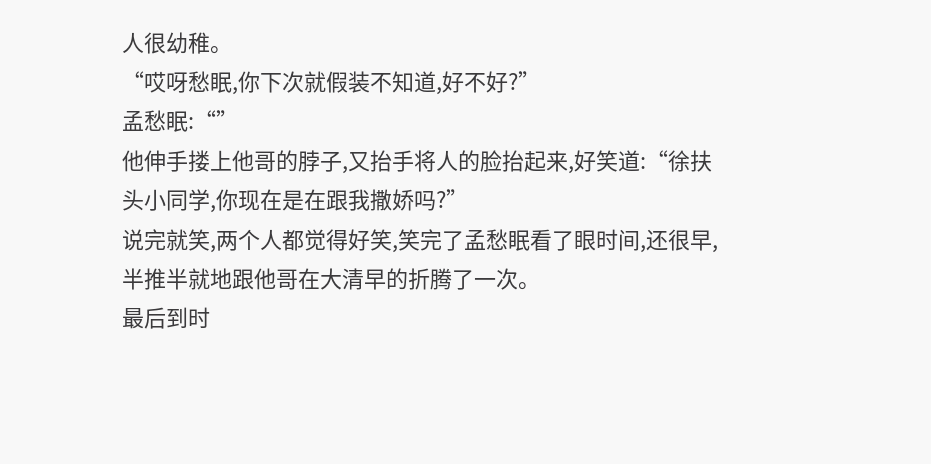人很幼稚。
“哎呀愁眠,你下次就假装不知道,好不好?”
孟愁眠:“”
他伸手搂上他哥的脖子,又抬手将人的脸抬起来,好笑道:“徐扶头小同学,你现在是在跟我撒娇吗?”
说完就笑,两个人都觉得好笑,笑完了孟愁眠看了眼时间,还很早,半推半就地跟他哥在大清早的折腾了一次。
最后到时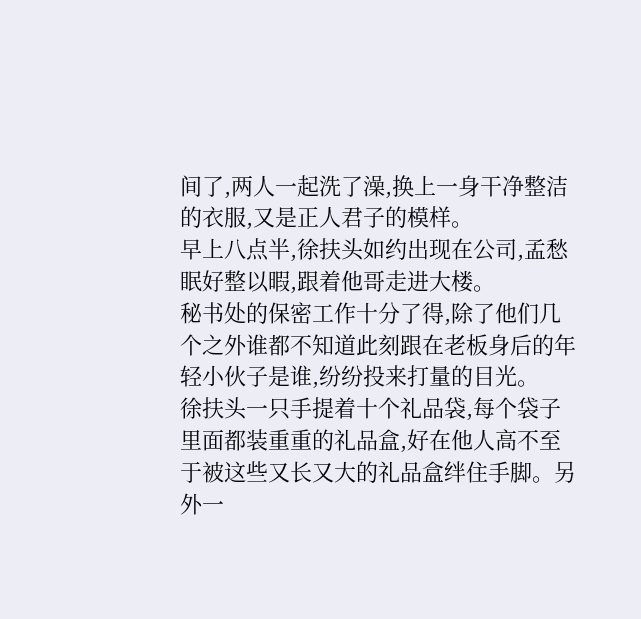间了,两人一起洗了澡,换上一身干净整洁的衣服,又是正人君子的模样。
早上八点半,徐扶头如约出现在公司,孟愁眠好整以暇,跟着他哥走进大楼。
秘书处的保密工作十分了得,除了他们几个之外谁都不知道此刻跟在老板身后的年轻小伙子是谁,纷纷投来打量的目光。
徐扶头一只手提着十个礼品袋,每个袋子里面都装重重的礼品盒,好在他人高不至于被这些又长又大的礼品盒绊住手脚。另外一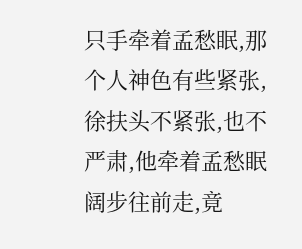只手牵着孟愁眠,那个人神色有些紧张,徐扶头不紧张,也不严肃,他牵着孟愁眠阔步往前走,竟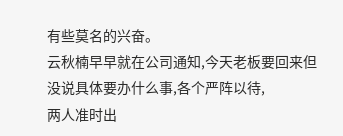有些莫名的兴奋。
云秋楠早早就在公司通知,今天老板要回来但没说具体要办什么事,各个严阵以待,
两人准时出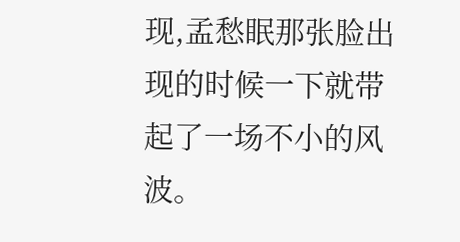现,孟愁眠那张脸出现的时候一下就带起了一场不小的风波。